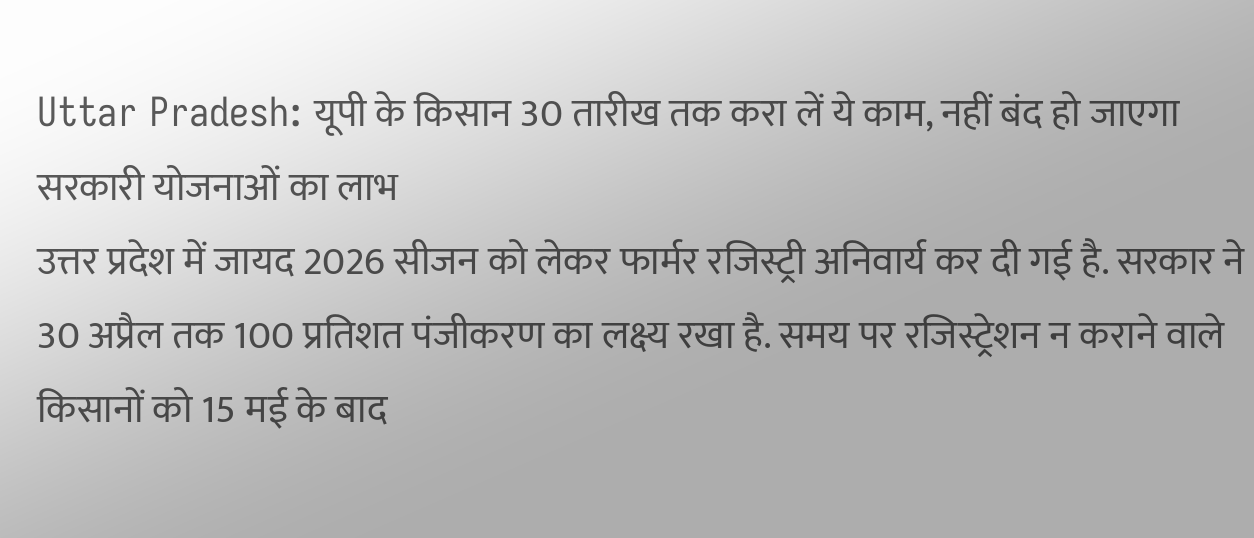Uttar Pradesh: यूपी के किसान 30 तारीख तक करा लें ये काम, नहीं बंद हो जाएगा सरकारी योजनाओं का लाभ
उत्तर प्रदेश में जायद 2026 सीजन को लेकर फार्मर रजिस्ट्री अनिवार्य कर दी गई है. सरकार ने 30 अप्रैल तक 100 प्रतिशत पंजीकरण का लक्ष्य रखा है. समय पर रजिस्ट्रेशन न कराने वाले किसानों को 15 मई के बाद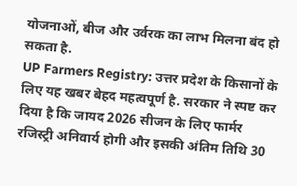योजनाओं, बीज और उर्वरक का लाभ मिलना बंद हो सकता है.
UP Farmers Registry: उत्तर प्रदेश के किसानों के लिए यह खबर बेहद महत्वपूर्ण है. सरकार ने स्पष्ट कर दिया है कि जायद 2026 सीजन के लिए फार्मर रजिस्ट्री अनिवार्य होगी और इसकी अंतिम तिथि 30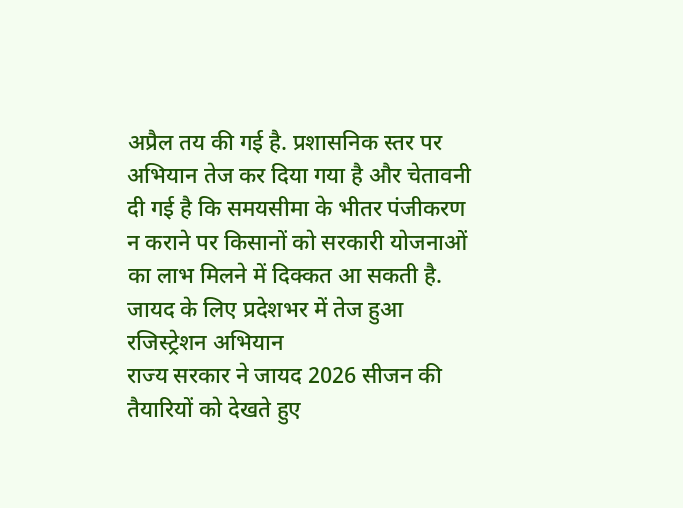अप्रैल तय की गई है. प्रशासनिक स्तर पर अभियान तेज कर दिया गया है और चेतावनी दी गई है कि समयसीमा के भीतर पंजीकरण न कराने पर किसानों को सरकारी योजनाओं का लाभ मिलने में दिक्कत आ सकती है.
जायद के लिए प्रदेशभर में तेज हुआ रजिस्ट्रेशन अभियान
राज्य सरकार ने जायद 2026 सीजन की तैयारियों को देखते हुए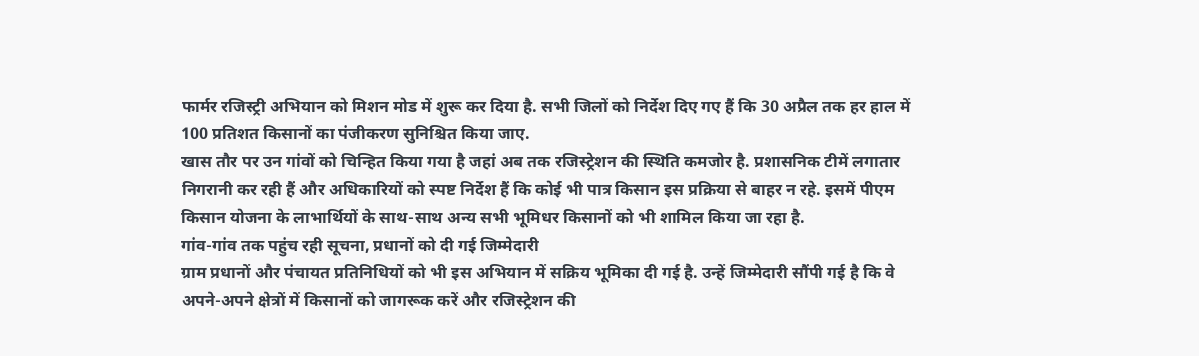फार्मर रजिस्ट्री अभियान को मिशन मोड में शुरू कर दिया है. सभी जिलों को निर्देश दिए गए हैं कि 30 अप्रैल तक हर हाल में 100 प्रतिशत किसानों का पंजीकरण सुनिश्चित किया जाए.
खास तौर पर उन गांवों को चिन्हित किया गया है जहां अब तक रजिस्ट्रेशन की स्थिति कमजोर है. प्रशासनिक टीमें लगातार निगरानी कर रही हैं और अधिकारियों को स्पष्ट निर्देश हैं कि कोई भी पात्र किसान इस प्रक्रिया से बाहर न रहे. इसमें पीएम किसान योजना के लाभार्थियों के साथ-साथ अन्य सभी भूमिधर किसानों को भी शामिल किया जा रहा है.
गांव-गांव तक पहुंच रही सूचना, प्रधानों को दी गई जिम्मेदारी
ग्राम प्रधानों और पंचायत प्रतिनिधियों को भी इस अभियान में सक्रिय भूमिका दी गई है. उन्हें जिम्मेदारी सौंपी गई है कि वे अपने-अपने क्षेत्रों में किसानों को जागरूक करें और रजिस्ट्रेशन की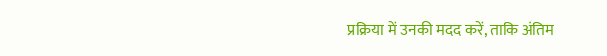प्रक्रिया में उनकी मदद करें, ताकि अंतिम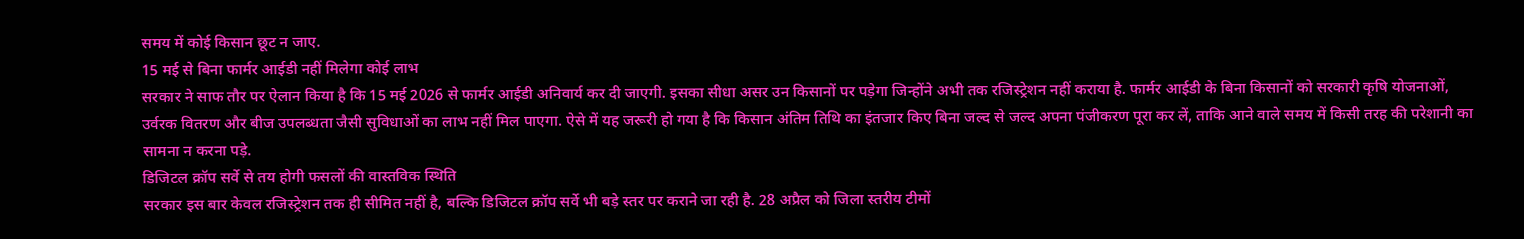समय में कोई किसान छूट न जाए.
15 मई से बिना फार्मर आईडी नहीं मिलेगा कोई लाभ
सरकार ने साफ तौर पर ऐलान किया है कि 15 मई 2026 से फार्मर आईडी अनिवार्य कर दी जाएगी. इसका सीधा असर उन किसानों पर पड़ेगा जिन्होंने अभी तक रजिस्ट्रेशन नहीं कराया है. फार्मर आईडी के बिना किसानों को सरकारी कृषि योजनाओं, उर्वरक वितरण और बीज उपलब्धता जैसी सुविधाओं का लाभ नहीं मिल पाएगा. ऐसे में यह जरूरी हो गया है कि किसान अंतिम तिथि का इंतजार किए बिना जल्द से जल्द अपना पंजीकरण पूरा कर लें, ताकि आने वाले समय में किसी तरह की परेशानी का सामना न करना पड़े.
डिजिटल क्रॉप सर्वे से तय होगी फसलों की वास्तविक स्थिति
सरकार इस बार केवल रजिस्ट्रेशन तक ही सीमित नहीं है, बल्कि डिजिटल क्रॉप सर्वे भी बड़े स्तर पर कराने जा रही है. 28 अप्रैल को जिला स्तरीय टीमों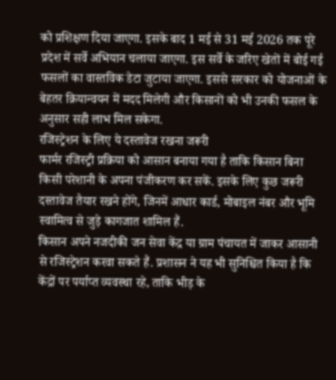को प्रशिक्षण दिया जाएगा. इसके बाद 1 मई से 31 मई 2026 तक पूरे प्रदेश में सर्वे अभियान चलाया जाएगा. इस सर्वे के जरिए खेतों में बोई गई फसलों का वास्तविक डेटा जुटाया जाएगा. इससे सरकार को योजनाओं के बेहतर क्रियान्वयन में मदद मिलेगी और किसानों को भी उनकी फसल के अनुसार सही लाभ मिल सकेगा.
रजिस्ट्रेशन के लिए ये दस्तावेज रखना जरूरी
फार्मर रजिस्ट्री प्रक्रिया को आसान बनाया गया है ताकि किसान बिना किसी परेशानी के अपना पंजीकरण कर सकें. इसके लिए कुछ जरूरी दस्तावेज तैयार रखने होंगे, जिनमें आधार कार्ड, मोबाइल नंबर और भूमि स्वामित्व से जुड़े कागजात शामिल हैं.
किसान अपने नजदीकी जन सेवा केंद्र या ग्राम पंचायत में जाकर आसानी से रजिस्ट्रेशन करवा सकते हैं. प्रशासन ने यह भी सुनिश्चित किया है कि केंद्रों पर पर्याप्त व्यवस्था रहे, ताकि भीड़ के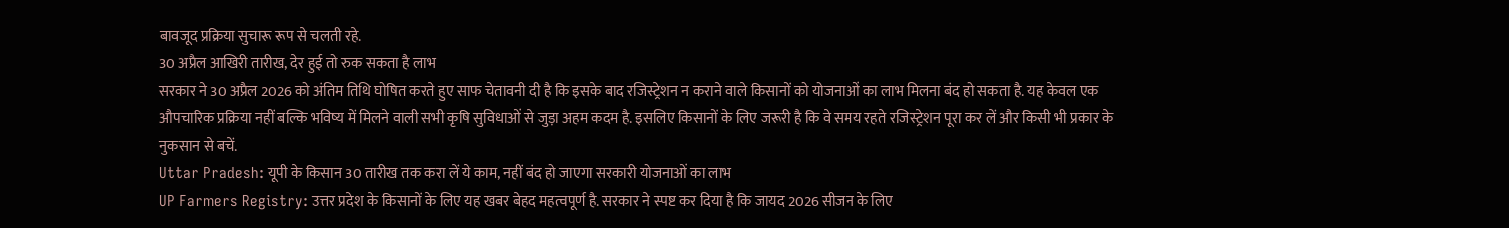बावजूद प्रक्रिया सुचारू रूप से चलती रहे.
30 अप्रैल आखिरी तारीख, देर हुई तो रुक सकता है लाभ
सरकार ने 30 अप्रैल 2026 को अंतिम तिथि घोषित करते हुए साफ चेतावनी दी है कि इसके बाद रजिस्ट्रेशन न कराने वाले किसानों को योजनाओं का लाभ मिलना बंद हो सकता है. यह केवल एक औपचारिक प्रक्रिया नहीं बल्कि भविष्य में मिलने वाली सभी कृषि सुविधाओं से जुड़ा अहम कदम है. इसलिए किसानों के लिए जरूरी है कि वे समय रहते रजिस्ट्रेशन पूरा कर लें और किसी भी प्रकार के नुकसान से बचें.
Uttar Pradesh: यूपी के किसान 30 तारीख तक करा लें ये काम, नहीं बंद हो जाएगा सरकारी योजनाओं का लाभ
UP Farmers Registry: उत्तर प्रदेश के किसानों के लिए यह खबर बेहद महत्वपूर्ण है. सरकार ने स्पष्ट कर दिया है कि जायद 2026 सीजन के लिए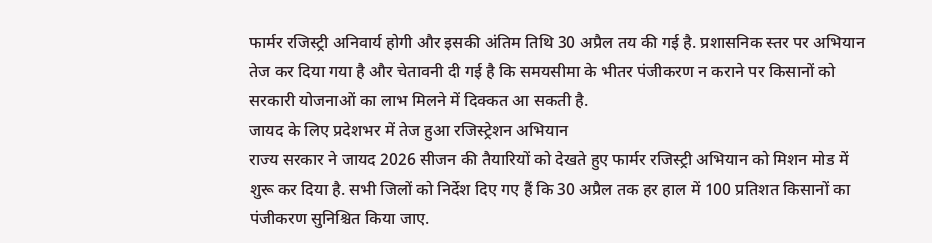फार्मर रजिस्ट्री अनिवार्य होगी और इसकी अंतिम तिथि 30 अप्रैल तय की गई है. प्रशासनिक स्तर पर अभियान तेज कर दिया गया है और चेतावनी दी गई है कि समयसीमा के भीतर पंजीकरण न कराने पर किसानों को सरकारी योजनाओं का लाभ मिलने में दिक्कत आ सकती है.
जायद के लिए प्रदेशभर में तेज हुआ रजिस्ट्रेशन अभियान
राज्य सरकार ने जायद 2026 सीजन की तैयारियों को देखते हुए फार्मर रजिस्ट्री अभियान को मिशन मोड में शुरू कर दिया है. सभी जिलों को निर्देश दिए गए हैं कि 30 अप्रैल तक हर हाल में 100 प्रतिशत किसानों का पंजीकरण सुनिश्चित किया जाए.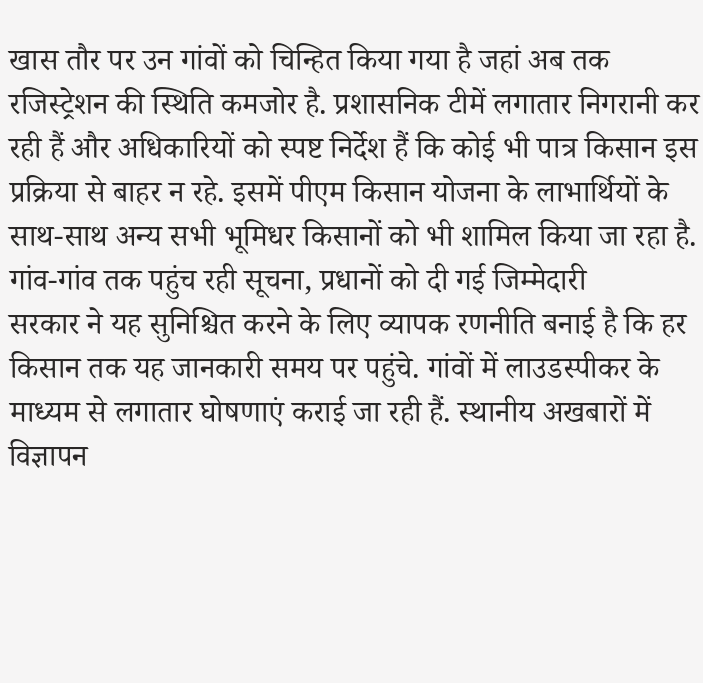खास तौर पर उन गांवों को चिन्हित किया गया है जहां अब तक रजिस्ट्रेशन की स्थिति कमजोर है. प्रशासनिक टीमें लगातार निगरानी कर रही हैं और अधिकारियों को स्पष्ट निर्देश हैं कि कोई भी पात्र किसान इस प्रक्रिया से बाहर न रहे. इसमें पीएम किसान योजना के लाभार्थियों के साथ-साथ अन्य सभी भूमिधर किसानों को भी शामिल किया जा रहा है.
गांव-गांव तक पहुंच रही सूचना, प्रधानों को दी गई जिम्मेदारी
सरकार ने यह सुनिश्चित करने के लिए व्यापक रणनीति बनाई है कि हर किसान तक यह जानकारी समय पर पहुंचे. गांवों में लाउडस्पीकर के माध्यम से लगातार घोषणाएं कराई जा रही हैं. स्थानीय अखबारों में विज्ञापन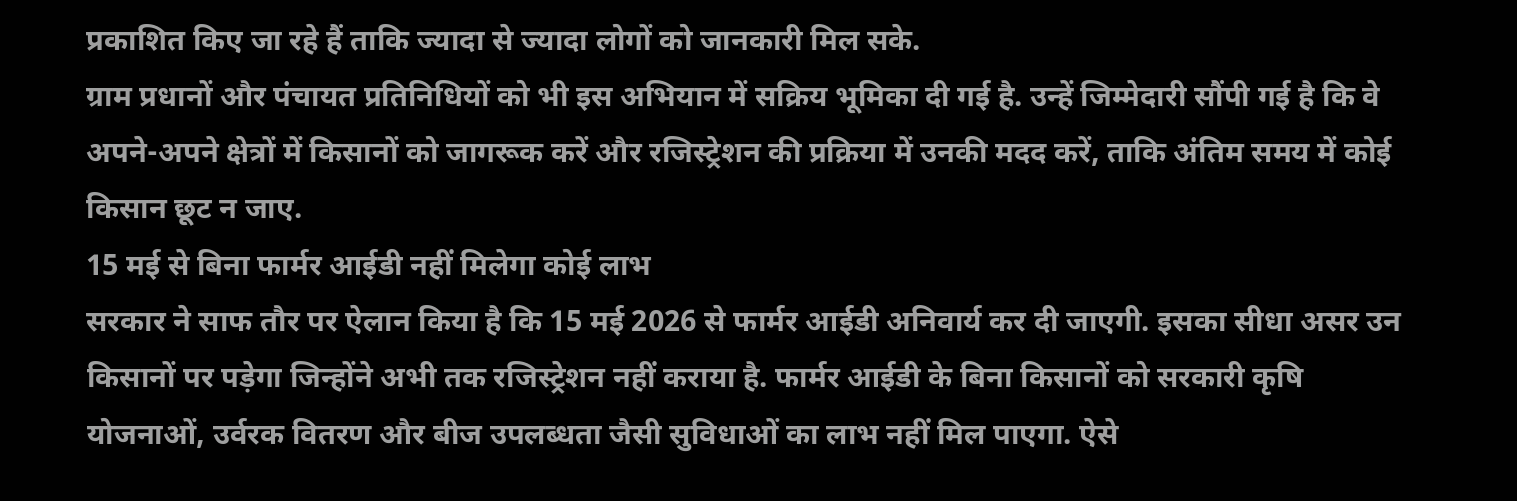प्रकाशित किए जा रहे हैं ताकि ज्यादा से ज्यादा लोगों को जानकारी मिल सके.
ग्राम प्रधानों और पंचायत प्रतिनिधियों को भी इस अभियान में सक्रिय भूमिका दी गई है. उन्हें जिम्मेदारी सौंपी गई है कि वे अपने-अपने क्षेत्रों में किसानों को जागरूक करें और रजिस्ट्रेशन की प्रक्रिया में उनकी मदद करें, ताकि अंतिम समय में कोई किसान छूट न जाए.
15 मई से बिना फार्मर आईडी नहीं मिलेगा कोई लाभ
सरकार ने साफ तौर पर ऐलान किया है कि 15 मई 2026 से फार्मर आईडी अनिवार्य कर दी जाएगी. इसका सीधा असर उन किसानों पर पड़ेगा जिन्होंने अभी तक रजिस्ट्रेशन नहीं कराया है. फार्मर आईडी के बिना किसानों को सरकारी कृषि योजनाओं, उर्वरक वितरण और बीज उपलब्धता जैसी सुविधाओं का लाभ नहीं मिल पाएगा. ऐसे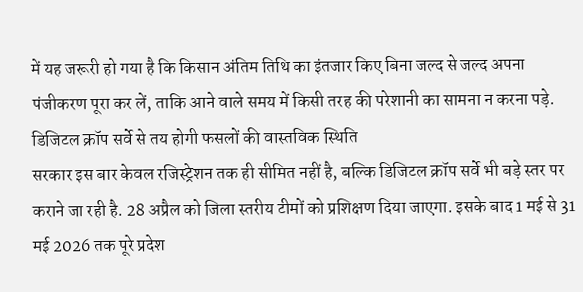में यह जरूरी हो गया है कि किसान अंतिम तिथि का इंतजार किए बिना जल्द से जल्द अपना पंजीकरण पूरा कर लें, ताकि आने वाले समय में किसी तरह की परेशानी का सामना न करना पड़े.
डिजिटल क्रॉप सर्वे से तय होगी फसलों की वास्तविक स्थिति
सरकार इस बार केवल रजिस्ट्रेशन तक ही सीमित नहीं है, बल्कि डिजिटल क्रॉप सर्वे भी बड़े स्तर पर कराने जा रही है. 28 अप्रैल को जिला स्तरीय टीमों को प्रशिक्षण दिया जाएगा. इसके बाद 1 मई से 31 मई 2026 तक पूरे प्रदेश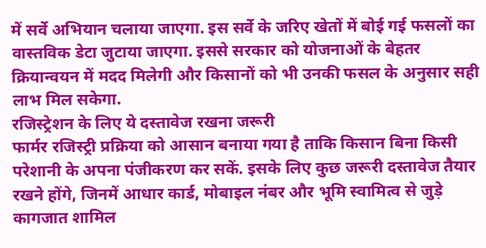में सर्वे अभियान चलाया जाएगा. इस सर्वे के जरिए खेतों में बोई गई फसलों का वास्तविक डेटा जुटाया जाएगा. इससे सरकार को योजनाओं के बेहतर क्रियान्वयन में मदद मिलेगी और किसानों को भी उनकी फसल के अनुसार सही लाभ मिल सकेगा.
रजिस्ट्रेशन के लिए ये दस्तावेज रखना जरूरी
फार्मर रजिस्ट्री प्रक्रिया को आसान बनाया गया है ताकि किसान बिना किसी परेशानी के अपना पंजीकरण कर सकें. इसके लिए कुछ जरूरी दस्तावेज तैयार रखने होंगे, जिनमें आधार कार्ड, मोबाइल नंबर और भूमि स्वामित्व से जुड़े कागजात शामिल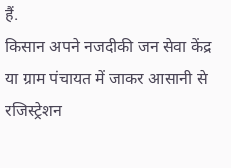हैं.
किसान अपने नजदीकी जन सेवा केंद्र या ग्राम पंचायत में जाकर आसानी से रजिस्ट्रेशन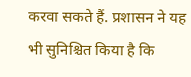करवा सकते हैं. प्रशासन ने यह भी सुनिश्चित किया है कि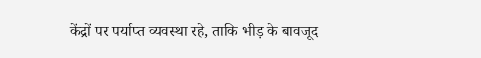केंद्रों पर पर्याप्त व्यवस्था रहे, ताकि भीड़ के बावजूद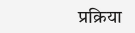प्रक्रिया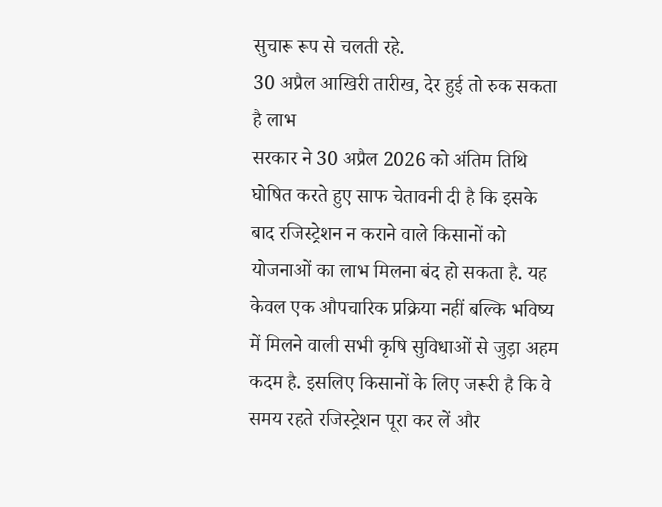सुचारू रूप से चलती रहे.
30 अप्रैल आखिरी तारीख, देर हुई तो रुक सकता है लाभ
सरकार ने 30 अप्रैल 2026 को अंतिम तिथि घोषित करते हुए साफ चेतावनी दी है कि इसके बाद रजिस्ट्रेशन न कराने वाले किसानों को योजनाओं का लाभ मिलना बंद हो सकता है. यह केवल एक औपचारिक प्रक्रिया नहीं बल्कि भविष्य में मिलने वाली सभी कृषि सुविधाओं से जुड़ा अहम कदम है. इसलिए किसानों के लिए जरूरी है कि वे समय रहते रजिस्ट्रेशन पूरा कर लें और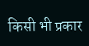किसी भी प्रकार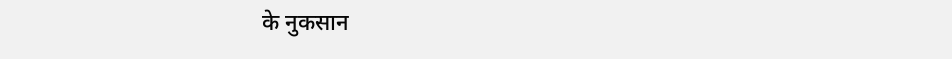के नुकसान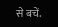से बचें.